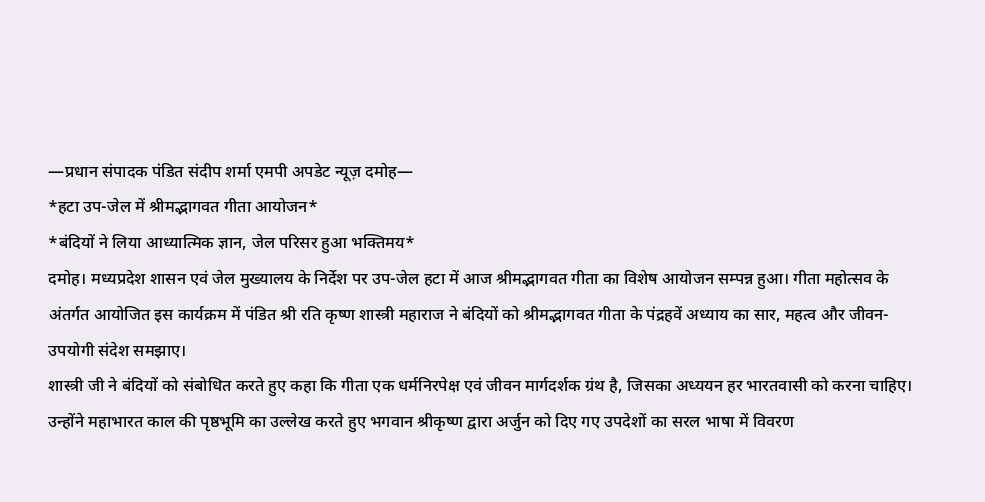—प्रधान संपादक पंडित संदीप शर्मा एमपी अपडेट न्यूज़ दमोह—
*हटा उप-जेल में श्रीमद्भागवत गीता आयोजन*
*बंदियों ने लिया आध्यात्मिक ज्ञान, जेल परिसर हुआ भक्तिमय*
दमोह। मध्यप्रदेश शासन एवं जेल मुख्यालय के निर्देश पर उप-जेल हटा में आज श्रीमद्भागवत गीता का विशेष आयोजन सम्पन्न हुआ। गीता महोत्सव के अंतर्गत आयोजित इस कार्यक्रम में पंडित श्री रति कृष्ण शास्त्री महाराज ने बंदियों को श्रीमद्भागवत गीता के पंद्रहवें अध्याय का सार, महत्व और जीवन-उपयोगी संदेश समझाए।
शास्त्री जी ने बंदियों को संबोधित करते हुए कहा कि गीता एक धर्मनिरपेक्ष एवं जीवन मार्गदर्शक ग्रंथ है, जिसका अध्ययन हर भारतवासी को करना चाहिए। उन्होंने महाभारत काल की पृष्ठभूमि का उल्लेख करते हुए भगवान श्रीकृष्ण द्वारा अर्जुन को दिए गए उपदेशों का सरल भाषा में विवरण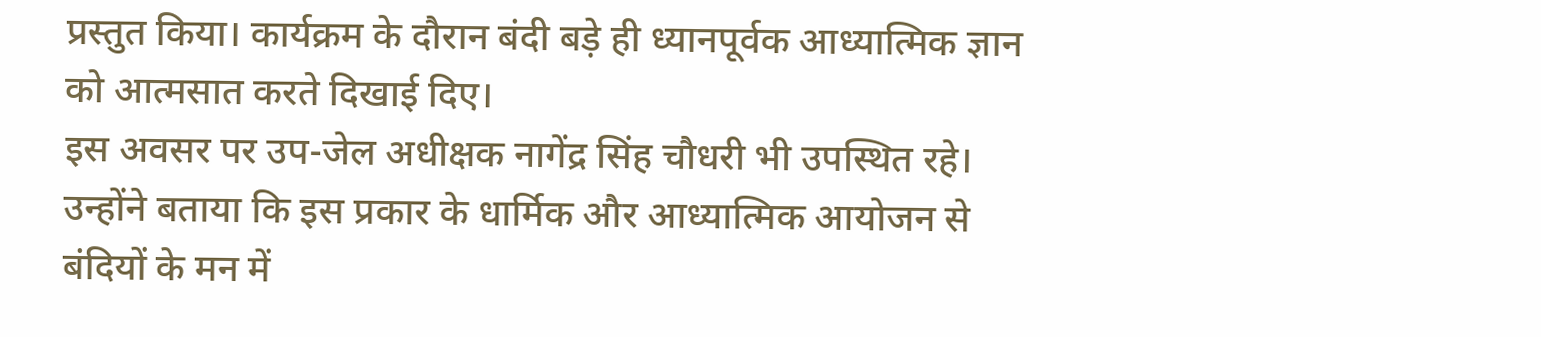प्रस्तुत किया। कार्यक्रम के दौरान बंदी बड़े ही ध्यानपूर्वक आध्यात्मिक ज्ञान को आत्मसात करते दिखाई दिए।
इस अवसर पर उप-जेल अधीक्षक नागेंद्र सिंह चौधरी भी उपस्थित रहे। उन्होंने बताया कि इस प्रकार के धार्मिक और आध्यात्मिक आयोजन से बंदियों के मन में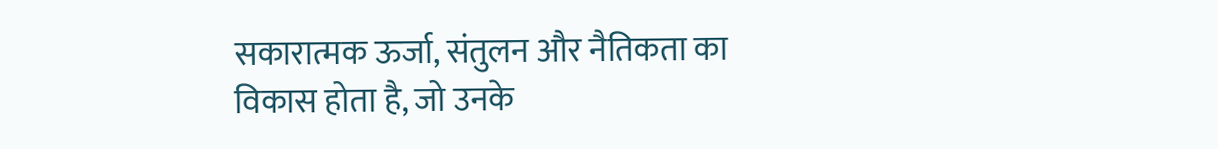सकारात्मक ऊर्जा, संतुलन और नैतिकता का विकास होता है, जो उनके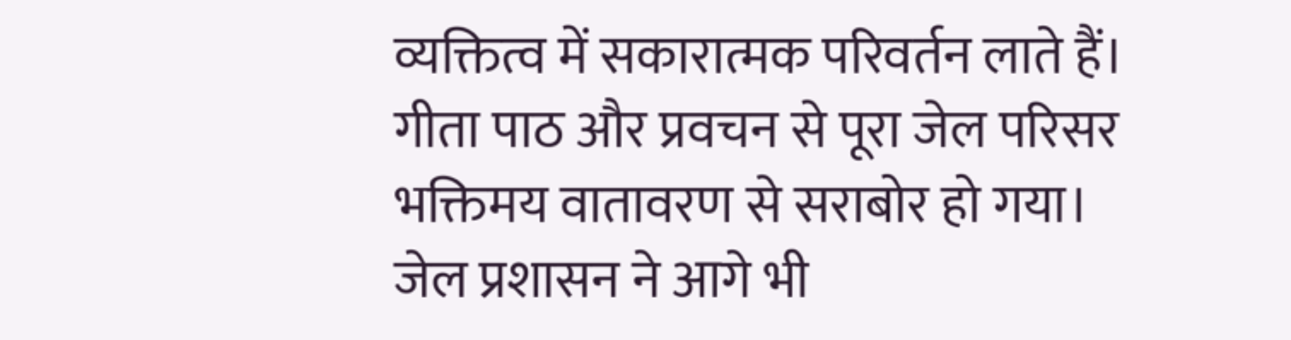व्यक्तित्व में सकारात्मक परिवर्तन लाते हैं। गीता पाठ और प्रवचन से पूरा जेल परिसर भक्तिमय वातावरण से सराबोर हो गया।
जेल प्रशासन ने आगे भी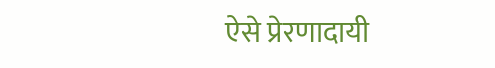ऐसे प्रेरणादायी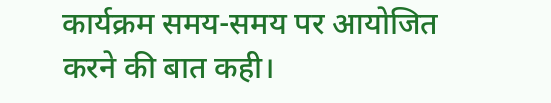कार्यक्रम समय-समय पर आयोजित करने की बात कही।